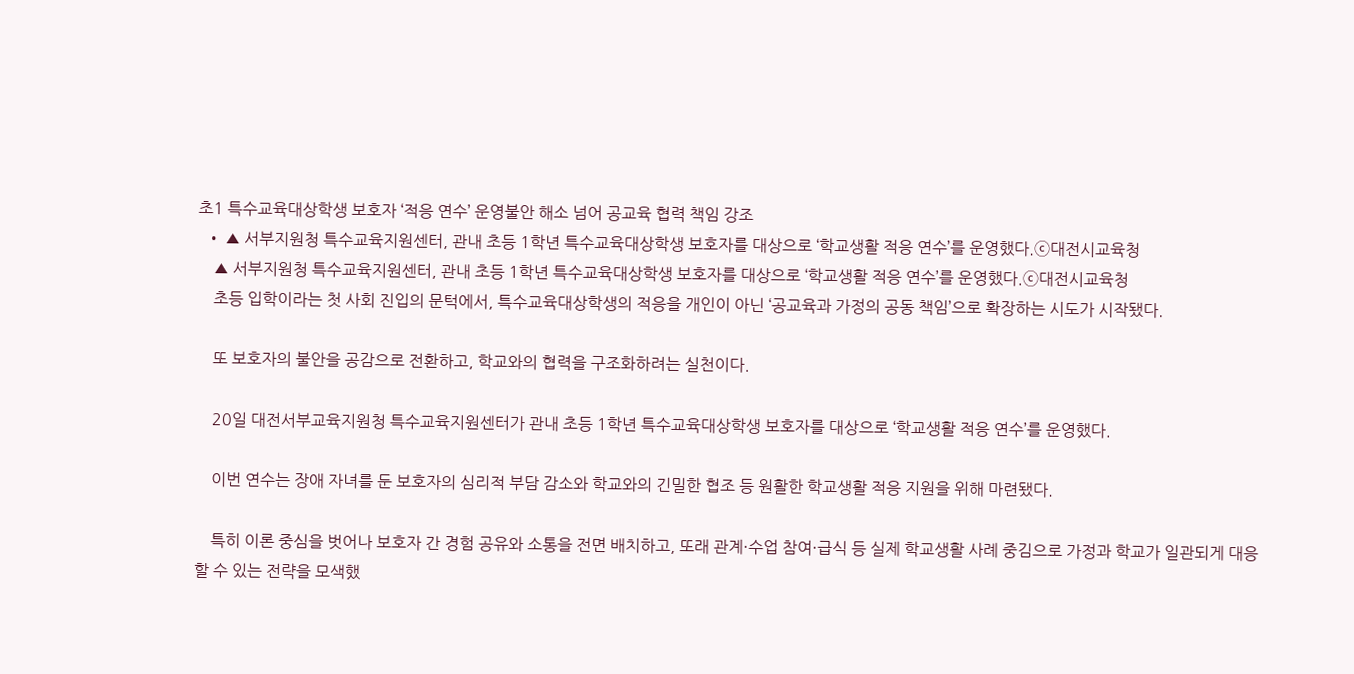초1 특수교육대상학생 보호자 ‘적응 연수’ 운영불안 해소 넘어 공교육 협력 책임 강조
  • ▲ 서부지원청 특수교육지원센터, 관내 초등 1학년 특수교육대상학생 보호자를 대상으로 ‘학교생활 적응 연수’를 운영했다.ⓒ대전시교육청
    ▲ 서부지원청 특수교육지원센터, 관내 초등 1학년 특수교육대상학생 보호자를 대상으로 ‘학교생활 적응 연수’를 운영했다.ⓒ대전시교육청
    초등 입학이라는 첫 사회 진입의 문턱에서, 특수교육대상학생의 적응을 개인이 아닌 ‘공교육과 가정의 공동 책임’으로 확장하는 시도가 시작됐다.

    또 보호자의 불안을 공감으로 전환하고, 학교와의 협력을 구조화하려는 실천이다.

    20일 대전서부교육지원청 특수교육지원센터가 관내 초등 1학년 특수교육대상학생 보호자를 대상으로 ‘학교생활 적응 연수’를 운영했다.

    이번 연수는 장애 자녀를 둔 보호자의 심리적 부담 감소와 학교와의 긴밀한 협조 등 원활한 학교생활 적응 지원을 위해 마련됐다.

    특히 이론 중심을 벗어나 보호자 간 경험 공유와 소통을 전면 배치하고, 또래 관계·수업 참여·급식 등 실제 학교생활 사례 중김으로 가정과 학교가 일관되게 대응할 수 있는 전략을 모색했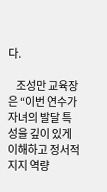다.

    조성만 교육장은 “이번 연수가 자녀의 발달 특성을 깊이 있게 이해하고 정서적 지지 역량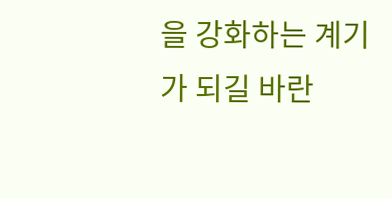을 강화하는 계기가 되길 바란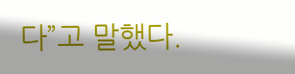다”고 말했다.